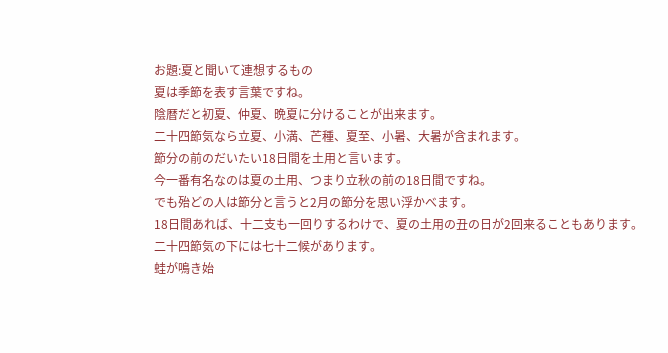お題:夏と聞いて連想するもの
夏は季節を表す言葉ですね。
陰暦だと初夏、仲夏、晩夏に分けることが出来ます。
二十四節気なら立夏、小満、芒種、夏至、小暑、大暑が含まれます。
節分の前のだいたい18日間を土用と言います。
今一番有名なのは夏の土用、つまり立秋の前の18日間ですね。
でも殆どの人は節分と言うと2月の節分を思い浮かべます。
18日間あれば、十二支も一回りするわけで、夏の土用の丑の日が2回来ることもあります。
二十四節気の下には七十二候があります。
蛙が鳴き始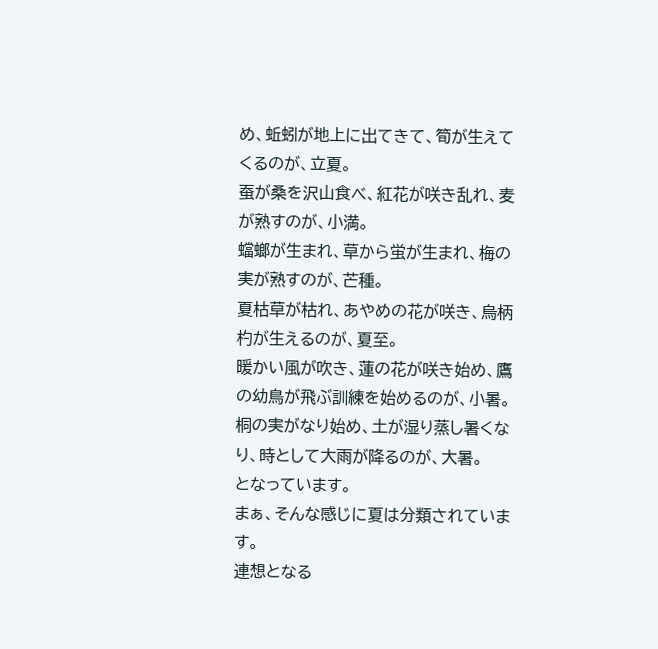め、蚯蚓が地上に出てきて、筍が生えてくるのが、立夏。
蚕が桑を沢山食べ、紅花が咲き乱れ、麦が熟すのが、小満。
蟷螂が生まれ、草から蛍が生まれ、梅の実が熟すのが、芒種。
夏枯草が枯れ、あやめの花が咲き、烏柄杓が生えるのが、夏至。
暖かい風が吹き、蓮の花が咲き始め、鷹の幼鳥が飛ぶ訓練を始めるのが、小暑。
桐の実がなり始め、土が湿り蒸し暑くなり、時として大雨が降るのが、大暑。
となっています。
まぁ、そんな感じに夏は分類されています。
連想となる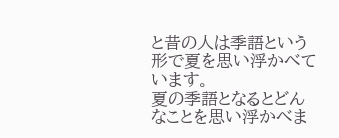と昔の人は季語という形で夏を思い浮かべています。
夏の季語となるとどんなことを思い浮かべま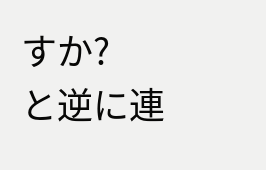すか?
と逆に連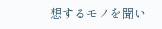想するモノを聞い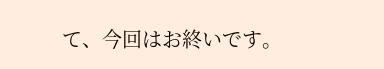て、今回はお終いです。